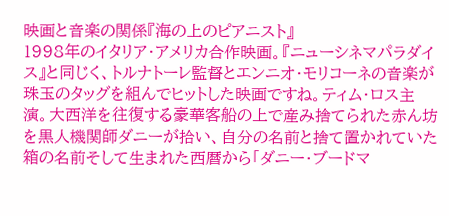映画と音楽の関係『海の上のピアニスト』
1998年のイタリア・アメリカ合作映画。『ニューシネマパラダイス』と同じく、トルナトーレ監督とエンニオ・モリコーネの音楽が珠玉のタッグを組んでヒットした映画ですね。ティム・ロス主演。大西洋を往復する豪華客船の上で産み捨てられた赤ん坊を黒人機関師ダニーが拾い、自分の名前と捨て置かれていた箱の名前そして生まれた西暦から「ダニー・ブードマ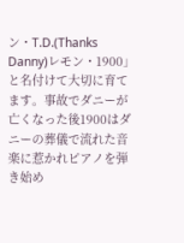ン・T.D.(Thanks Danny)レモン・1900」と名付けて大切に育てます。事故でダニーが亡くなった後1900はダニーの葬儀で流れた音楽に惹かれピアノを弾き始め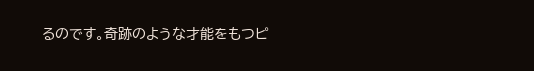るのです。奇跡のような才能をもつピ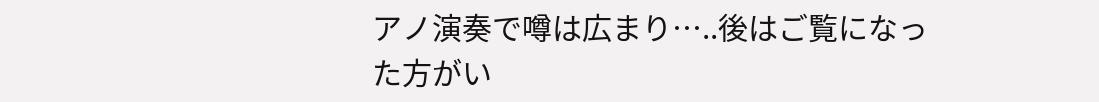アノ演奏で噂は広まり…..後はご覧になった方がい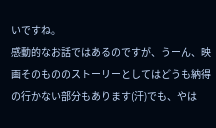いですね。
感動的なお話ではあるのですが、うーん、映画そのもののストーリーとしてはどうも納得の行かない部分もあります(汗)でも、やは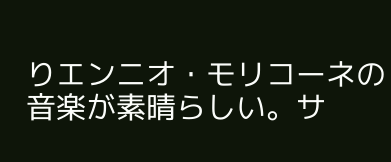りエンニオ・モリコーネの音楽が素晴らしい。サ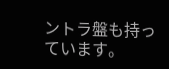ントラ盤も持っています。